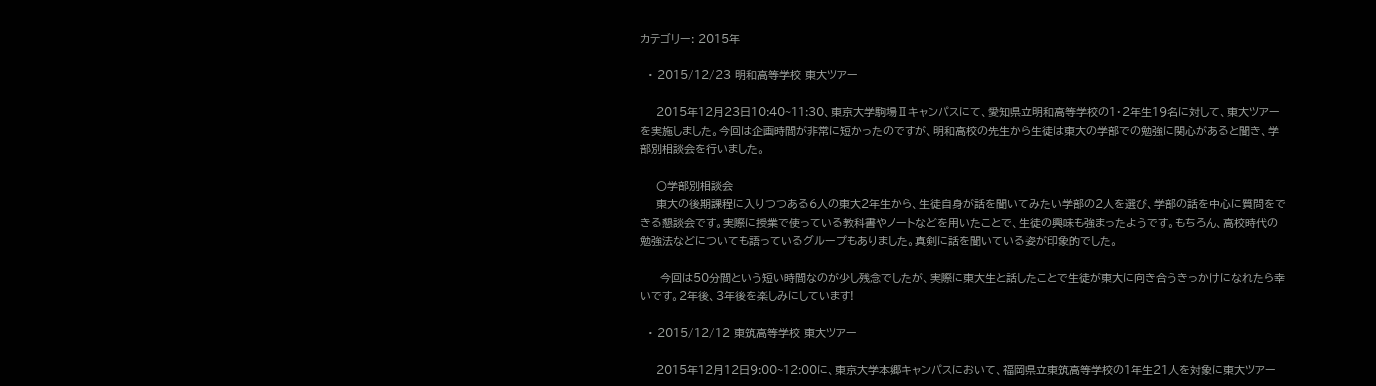カテゴリー: 2015年

  • 2015/12/23 明和高等学校 東大ツアー

    2015年12月23日10:40~11:30、東京大学駒場Ⅱキャンパスにて、愛知県立明和高等学校の1・2年生19名に対して、東大ツアーを実施しました。今回は企画時間が非常に短かったのですが、明和高校の先生から生徒は東大の学部での勉強に関心があると聞き、学部別相談会を行いました。

    〇学部別相談会
    東大の後期課程に入りつつある6人の東大2年生から、生徒自身が話を聞いてみたい学部の2人を選び、学部の話を中心に質問をできる懇談会です。実際に授業で使っている教科書やノートなどを用いたことで、生徒の興味も強まったようです。もちろん、高校時代の勉強法などについても語っているグループもありました。真剣に話を聞いている姿が印象的でした。

     今回は50分間という短い時間なのが少し残念でしたが、実際に東大生と話したことで生徒が東大に向き合うきっかけになれたら幸いです。2年後、3年後を楽しみにしています!

  • 2015/12/12 東筑高等学校 東大ツアー

    2015年12月12日9:00~12:00に、東京大学本郷キャンパスにおいて、福岡県立東筑高等学校の1年生21人を対象に東大ツアー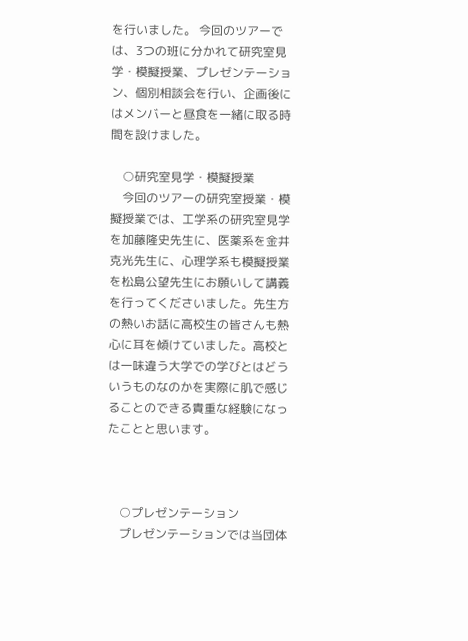を行いました。 今回のツアーでは、3つの班に分かれて研究室見学・模擬授業、プレゼンテーション、個別相談会を行い、企画後にはメンバーと昼食を一緒に取る時間を設けました。

    ○研究室見学・模擬授業
    今回のツアーの研究室授業・模擬授業では、工学系の研究室見学を加藤隆史先生に、医薬系を金井克光先生に、心理学系も模擬授業を松島公望先生にお願いして講義を行ってくださいました。先生方の熱いお話に高校生の皆さんも熱心に耳を傾けていました。高校とは一味違う大学での学びとはどういうものなのかを実際に肌で感じることのできる貴重な経験になったことと思います。



    ○プレゼンテーション
    プレゼンテーションでは当団体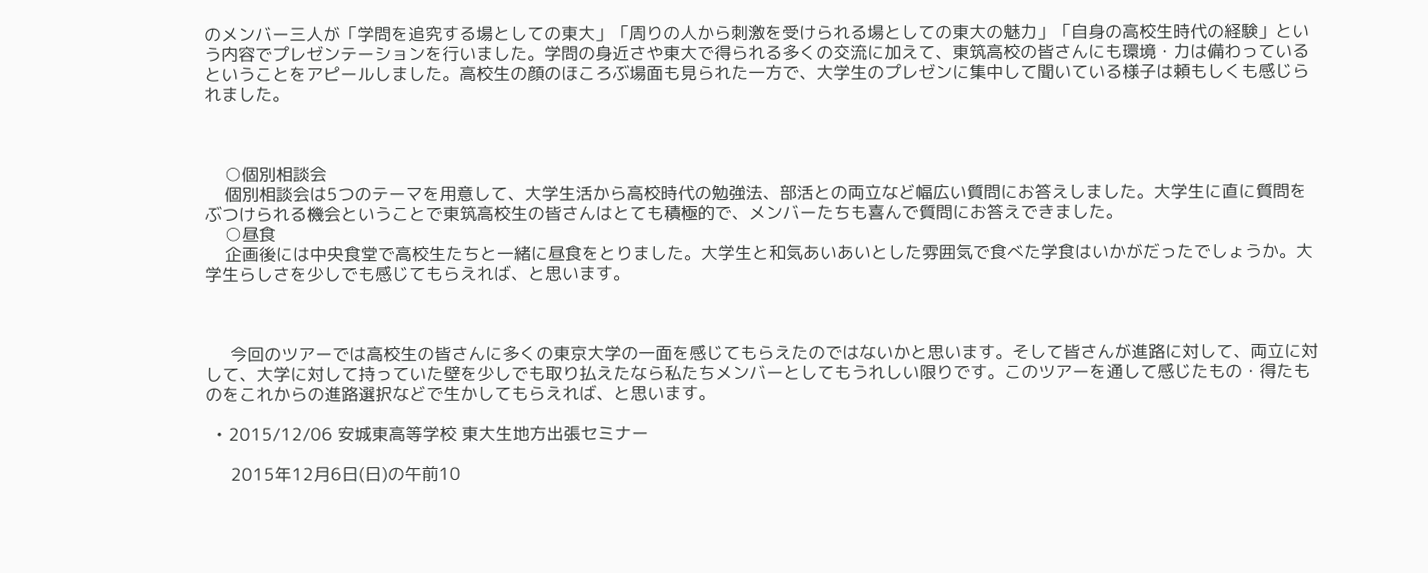のメンバー三人が「学問を追究する場としての東大」「周りの人から刺激を受けられる場としての東大の魅力」「自身の高校生時代の経験」という内容でプレゼンテーションを行いました。学問の身近さや東大で得られる多くの交流に加えて、東筑高校の皆さんにも環境・力は備わっているということをアピールしました。高校生の顔のほころぶ場面も見られた一方で、大学生のプレゼンに集中して聞いている様子は頼もしくも感じられました。



    ○個別相談会
    個別相談会は5つのテーマを用意して、大学生活から高校時代の勉強法、部活との両立など幅広い質問にお答えしました。大学生に直に質問をぶつけられる機会ということで東筑高校生の皆さんはとても積極的で、メンバーたちも喜んで質問にお答えできました。
    ○昼食
    企画後には中央食堂で高校生たちと一緒に昼食をとりました。大学生と和気あいあいとした雰囲気で食べた学食はいかがだったでしょうか。大学生らしさを少しでも感じてもらえれば、と思います。



     今回のツアーでは高校生の皆さんに多くの東京大学の一面を感じてもらえたのではないかと思います。そして皆さんが進路に対して、両立に対して、大学に対して持っていた壁を少しでも取り払えたなら私たちメンバーとしてもうれしい限りです。このツアーを通して感じたもの・得たものをこれからの進路選択などで生かしてもらえれば、と思います。

  • 2015/12/06 安城東高等学校 東大生地方出張セミナー

     2015年12月6日(日)の午前10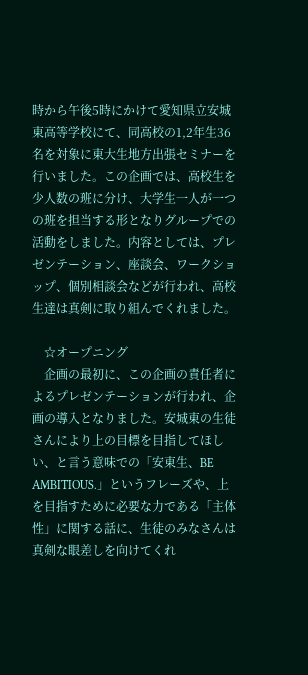時から午後5時にかけて愛知県立安城東高等学校にて、同高校の1,2年生36名を対象に東大生地方出張セミナーを行いました。この企画では、高校生を少人数の班に分け、大学生一人が一つの班を担当する形となりグループでの活動をしました。内容としては、プレゼンテーション、座談会、ワークショップ、個別相談会などが行われ、高校生達は真剣に取り組んでくれました。

    ☆オープニング
    企画の最初に、この企画の責任者によるプレゼンテーションが行われ、企画の導入となりました。安城東の生徒さんにより上の目標を目指してほしい、と言う意味での「安東生、BE AMBITIOUS.」というフレーズや、上を目指すために必要な力である「主体性」に関する話に、生徒のみなさんは真剣な眼差しを向けてくれ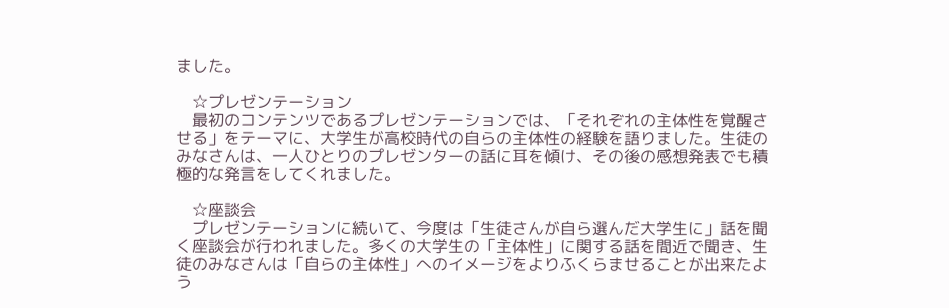ました。

    ☆プレゼンテーション
    最初のコンテンツであるプレゼンテーションでは、「それぞれの主体性を覚醒させる」をテーマに、大学生が高校時代の自らの主体性の経験を語りました。生徒のみなさんは、一人ひとりのプレゼンターの話に耳を傾け、その後の感想発表でも積極的な発言をしてくれました。

    ☆座談会
    プレゼンテーションに続いて、今度は「生徒さんが自ら選んだ大学生に」話を聞く座談会が行われました。多くの大学生の「主体性」に関する話を間近で聞き、生徒のみなさんは「自らの主体性」へのイメージをよりふくらませることが出来たよう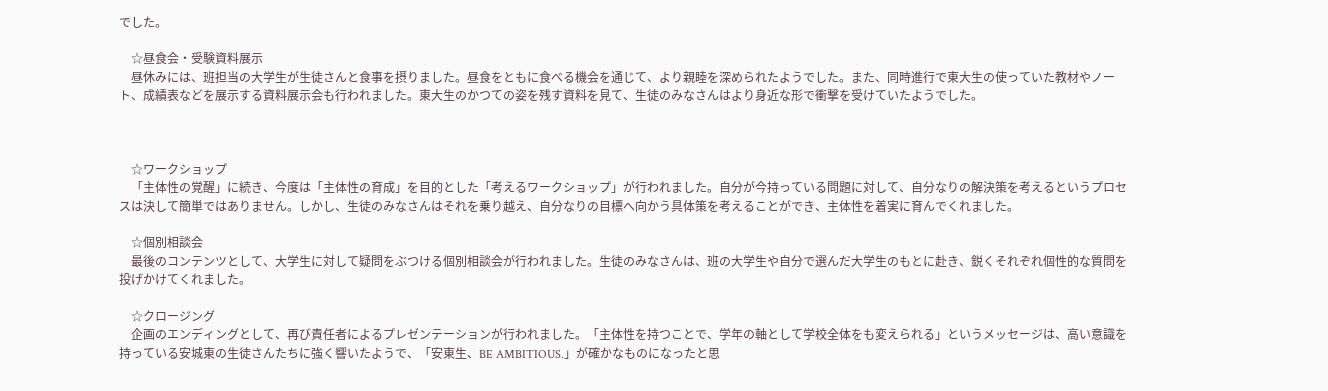でした。

    ☆昼食会・受験資料展示
    昼休みには、班担当の大学生が生徒さんと食事を摂りました。昼食をともに食べる機会を通じて、より親睦を深められたようでした。また、同時進行で東大生の使っていた教材やノート、成績表などを展示する資料展示会も行われました。東大生のかつての姿を残す資料を見て、生徒のみなさんはより身近な形で衝撃を受けていたようでした。



    ☆ワークショップ
    「主体性の覚醒」に続き、今度は「主体性の育成」を目的とした「考えるワークショップ」が行われました。自分が今持っている問題に対して、自分なりの解決策を考えるというプロセスは決して簡単ではありません。しかし、生徒のみなさんはそれを乗り越え、自分なりの目標へ向かう具体策を考えることができ、主体性を着実に育んでくれました。

    ☆個別相談会
    最後のコンテンツとして、大学生に対して疑問をぶつける個別相談会が行われました。生徒のみなさんは、班の大学生や自分で選んだ大学生のもとに赴き、鋭くそれぞれ個性的な質問を投げかけてくれました。

    ☆クロージング
    企画のエンディングとして、再び責任者によるプレゼンテーションが行われました。「主体性を持つことで、学年の軸として学校全体をも変えられる」というメッセージは、高い意識を持っている安城東の生徒さんたちに強く響いたようで、「安東生、BE AMBITIOUS.」が確かなものになったと思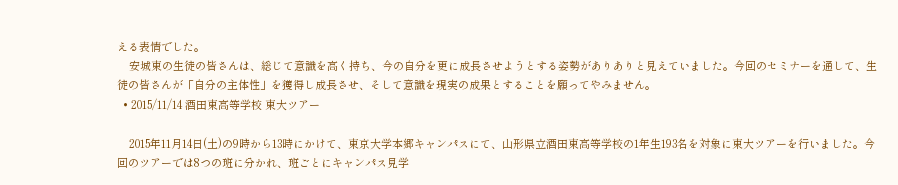える表情でした。
    安城東の生徒の皆さんは、総じて意識を高く持ち、今の自分を更に成長させようとする姿勢がありありと見えていました。今回のセミナーを通して、生徒の皆さんが「自分の主体性」を獲得し成長させ、そして意識を現実の成果とすることを願ってやみません。
  • 2015/11/14 酒田東高等学校 東大ツアー

    2015年11月14日(土)の9時から13時にかけて、東京大学本郷キャンパスにて、山形県立酒田東高等学校の1年生193名を対象に東大ツアーを行いました。今回のツアーでは8つの班に分かれ、班ごとにキャンパス見学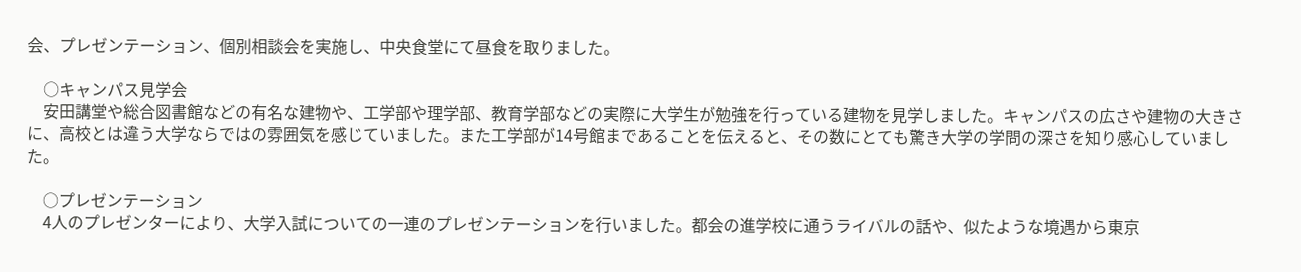会、プレゼンテーション、個別相談会を実施し、中央食堂にて昼食を取りました。

    ○キャンパス見学会
    安田講堂や総合図書館などの有名な建物や、工学部や理学部、教育学部などの実際に大学生が勉強を行っている建物を見学しました。キャンパスの広さや建物の大きさに、高校とは違う大学ならではの雰囲気を感じていました。また工学部が14号館まであることを伝えると、その数にとても驚き大学の学問の深さを知り感心していました。

    ○プレゼンテーション
    4人のプレゼンターにより、大学入試についての一連のプレゼンテーションを行いました。都会の進学校に通うライバルの話や、似たような境遇から東京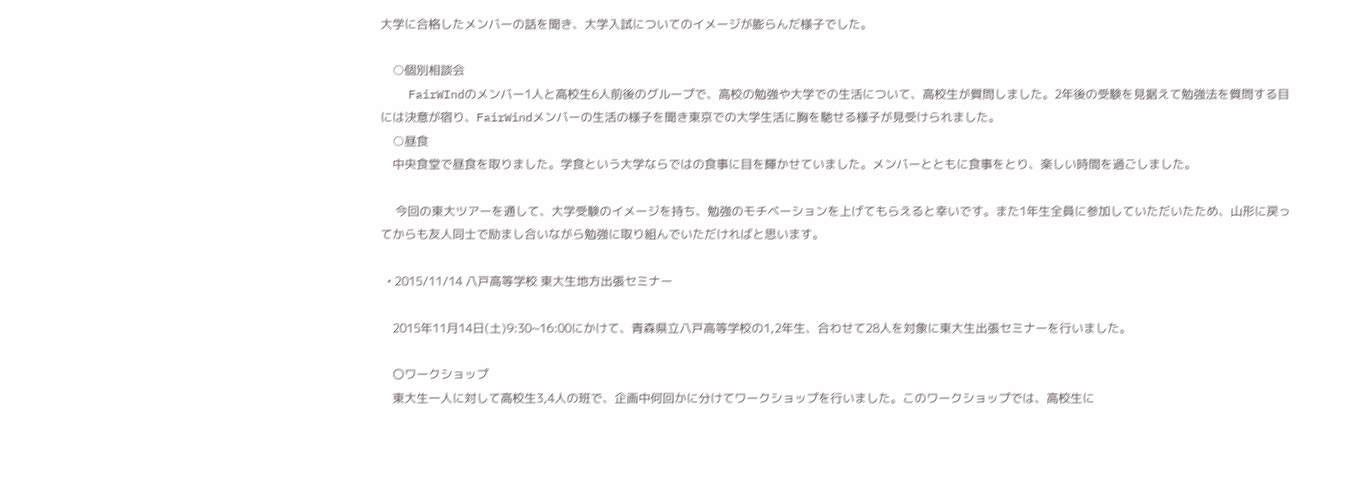大学に合格したメンバーの話を聞き、大学入試についてのイメージが膨らんだ様子でした。

    ○個別相談会
    FairWIndのメンバー1人と高校生6人前後のグループで、高校の勉強や大学での生活について、高校生が質問しました。2年後の受験を見据えて勉強法を質問する目には決意が宿り、FairWindメンバーの生活の様子を聞き東京での大学生活に胸を馳せる様子が見受けられました。
    ○昼食
    中央食堂で昼食を取りました。学食という大学ならではの食事に目を輝かせていました。メンバーとともに食事をとり、楽しい時間を過ごしました。

     今回の東大ツアーを通して、大学受験のイメージを持ち、勉強のモチベーションを上げてもらえると幸いです。また1年生全員に参加していただいたため、山形に戻ってからも友人同士で励まし合いながら勉強に取り組んでいただければと思います。

  • 2015/11/14 八戸高等学校 東大生地方出張セミナー

    2015年11月14日(土)9:30~16:00にかけて、青森県立八戸高等学校の1,2年生、合わせて28人を対象に東大生出張セミナーを行いました。

    〇ワークショップ
    東大生一人に対して高校生3,4人の班で、企画中何回かに分けてワークショップを行いました。このワークショップでは、高校生に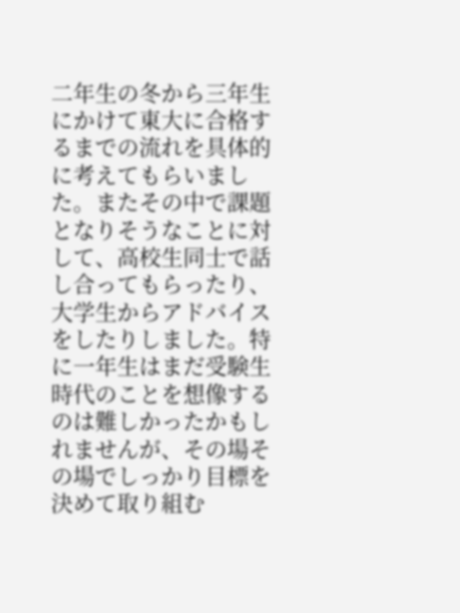二年生の冬から三年生にかけて東大に合格するまでの流れを具体的に考えてもらいました。またその中で課題となりそうなことに対して、高校生同士で話し合ってもらったり、大学生からアドバイスをしたりしました。特に一年生はまだ受験生時代のことを想像するのは難しかったかもしれませんが、その場その場でしっかり目標を決めて取り組む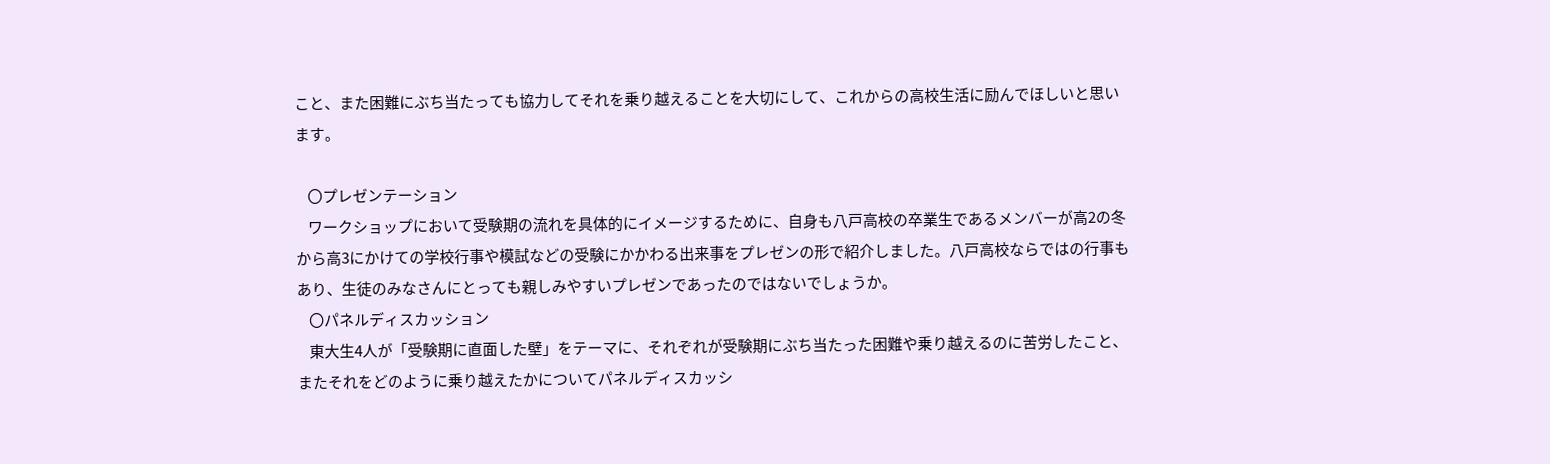こと、また困難にぶち当たっても協力してそれを乗り越えることを大切にして、これからの高校生活に励んでほしいと思います。

    〇プレゼンテーション
    ワークショップにおいて受験期の流れを具体的にイメージするために、自身も八戸高校の卒業生であるメンバーが高2の冬から高3にかけての学校行事や模試などの受験にかかわる出来事をプレゼンの形で紹介しました。八戸高校ならではの行事もあり、生徒のみなさんにとっても親しみやすいプレゼンであったのではないでしょうか。
    〇パネルディスカッション
    東大生4人が「受験期に直面した壁」をテーマに、それぞれが受験期にぶち当たった困難や乗り越えるのに苦労したこと、またそれをどのように乗り越えたかについてパネルディスカッシ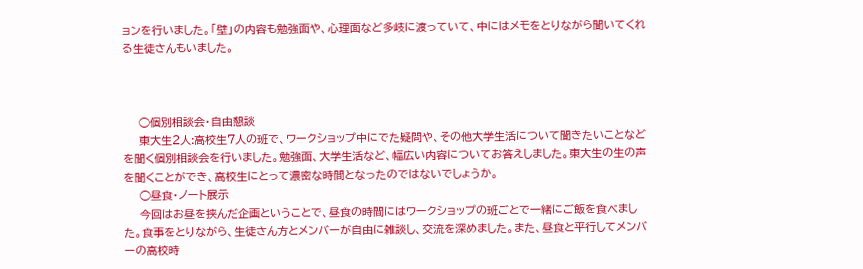ョンを行いました。「壁」の内容も勉強面や、心理面など多岐に渡っていて、中にはメモをとりながら聞いてくれる生徒さんもいました。



    ◯個別相談会・自由懇談
    東大生2人:高校生7人の班で、ワークショップ中にでた疑問や、その他大学生活について聞きたいことなどを聞く個別相談会を行いました。勉強面、大学生活など、幅広い内容についてお答えしました。東大生の生の声を聞くことができ、高校生にとって濃密な時間となったのではないでしょうか。
    ◯昼食・ノート展示
    今回はお昼を挟んだ企画ということで、昼食の時間にはワークショップの班ごとで一緒にご飯を食べました。食事をとりながら、生徒さん方とメンバーが自由に雑談し、交流を深めました。また、昼食と平行してメンバーの高校時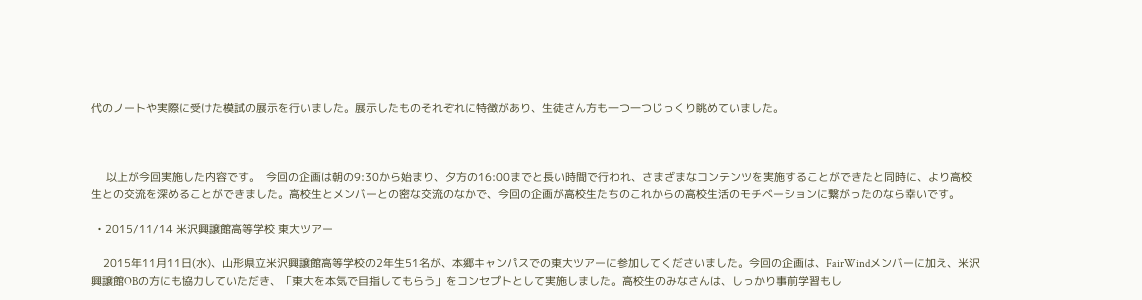代のノートや実際に受けた模試の展示を行いました。展示したものそれぞれに特徴があり、生徒さん方も一つ一つじっくり眺めていました。



     以上が今回実施した内容です。  今回の企画は朝の9:30から始まり、夕方の16:00までと長い時間で行われ、さまざまなコンテンツを実施することができたと同時に、より高校生との交流を深めることができました。高校生とメンバーとの密な交流のなかで、今回の企画が高校生たちのこれからの高校生活のモチベーションに繋がったのなら幸いです。

  • 2015/11/14 米沢興譲館高等学校 東大ツアー

    2015年11月11日(水)、山形県立米沢興譲館高等学校の2年生51名が、本郷キャンパスでの東大ツアーに参加してくださいました。今回の企画は、FairWindメンバーに加え、米沢興譲館OBの方にも協力していただき、「東大を本気で目指してもらう」をコンセプトとして実施しました。高校生のみなさんは、しっかり事前学習もし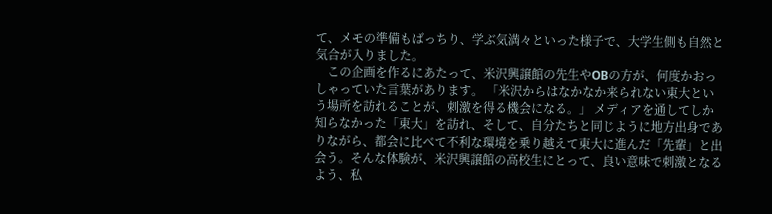て、メモの準備もばっちり、学ぶ気満々といった様子で、大学生側も自然と気合が入りました。
    この企画を作るにあたって、米沢興譲館の先生やOBの方が、何度かおっしゃっていた言葉があります。 「米沢からはなかなか来られない東大という場所を訪れることが、刺激を得る機会になる。」 メディアを通してしか知らなかった「東大」を訪れ、そして、自分たちと同じように地方出身でありながら、都会に比べて不利な環境を乗り越えて東大に進んだ「先輩」と出会う。そんな体験が、米沢興譲館の高校生にとって、良い意味で刺激となるよう、私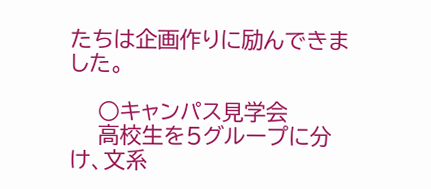たちは企画作りに励んできました。

    ○キャンパス見学会
    高校生を5グループに分け、文系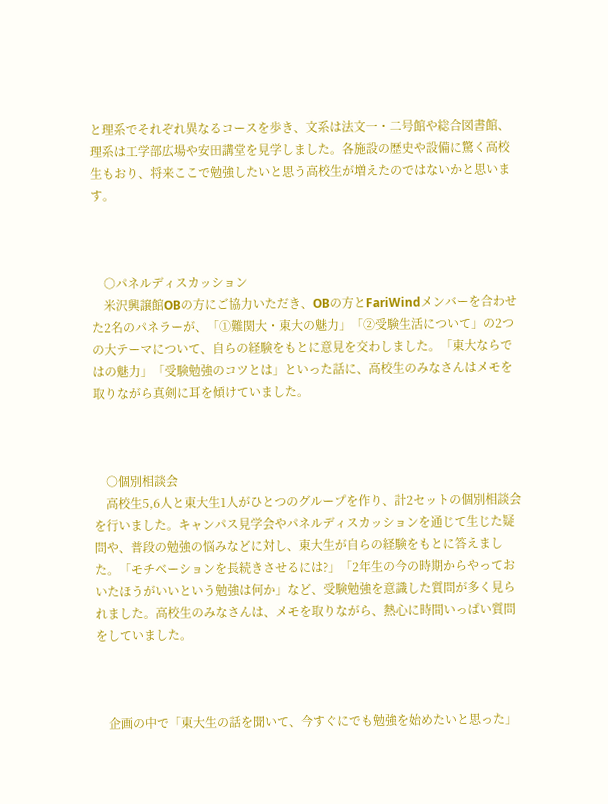と理系でそれぞれ異なるコースを歩き、文系は法文一・二号館や総合図書館、理系は工学部広場や安田講堂を見学しました。各施設の歴史や設備に驚く高校生もおり、将来ここで勉強したいと思う高校生が増えたのではないかと思います。



    ○パネルディスカッション
    米沢興譲館OBの方にご協力いただき、OBの方とFariWindメンバーを合わせた2名のパネラーが、「①難関大・東大の魅力」「②受験生活について」の2つの大テーマについて、自らの経験をもとに意見を交わしました。「東大ならではの魅力」「受験勉強のコツとは」といった話に、高校生のみなさんはメモを取りながら真剣に耳を傾けていました。



    ○個別相談会
    高校生5,6人と東大生1人がひとつのグループを作り、計2セットの個別相談会を行いました。キャンパス見学会やパネルディスカッションを通じて生じた疑問や、普段の勉強の悩みなどに対し、東大生が自らの経験をもとに答えました。「モチベーションを長続きさせるには?」「2年生の今の時期からやっておいたほうがいいという勉強は何か」など、受験勉強を意識した質問が多く見られました。高校生のみなさんは、メモを取りながら、熱心に時間いっぱい質問をしていました。



    企画の中で「東大生の話を聞いて、今すぐにでも勉強を始めたいと思った」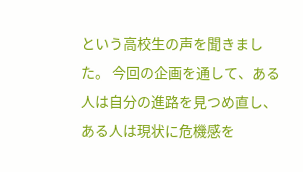という高校生の声を聞きました。 今回の企画を通して、ある人は自分の進路を見つめ直し、ある人は現状に危機感を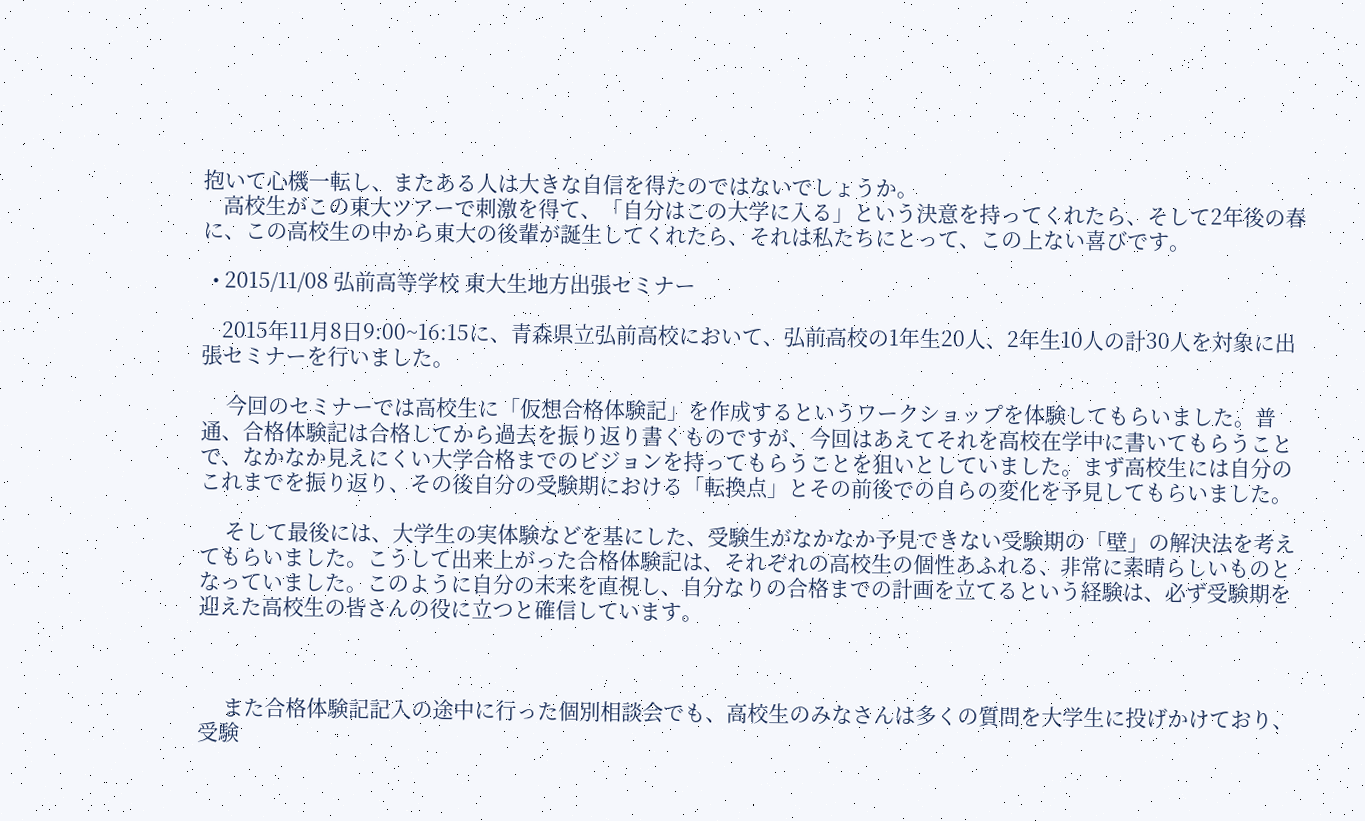抱いて心機一転し、またある人は大きな自信を得たのではないでしょうか。
    高校生がこの東大ツアーで刺激を得て、「自分はこの大学に入る」という決意を持ってくれたら、そして2年後の春に、この高校生の中から東大の後輩が誕生してくれたら、それは私たちにとって、この上ない喜びです。

  • 2015/11/08 弘前高等学校 東大生地方出張セミナー

    2015年11月8日9:00~16:15に、青森県立弘前高校において、弘前高校の1年生20人、2年生10人の計30人を対象に出張セミナーを行いました。

     今回のセミナーでは高校生に「仮想合格体験記」を作成するというワークショップを体験してもらいました。普通、合格体験記は合格してから過去を振り返り書くものですが、今回はあえてそれを高校在学中に書いてもらうことで、なかなか見えにくい大学合格までのビジョンを持ってもらうことを狙いとしていました。まず高校生には自分のこれまでを振り返り、その後自分の受験期における「転換点」とその前後での自らの変化を予見してもらいました。

     そして最後には、大学生の実体験などを基にした、受験生がなかなか予見できない受験期の「壁」の解決法を考えてもらいました。こうして出来上がった合格体験記は、それぞれの高校生の個性あふれる、非常に素晴らしいものとなっていました。このように自分の未来を直視し、自分なりの合格までの計画を立てるという経験は、必ず受験期を迎えた高校生の皆さんの役に立つと確信しています。



     また合格体験記記入の途中に行った個別相談会でも、高校生のみなさんは多くの質問を大学生に投げかけており、受験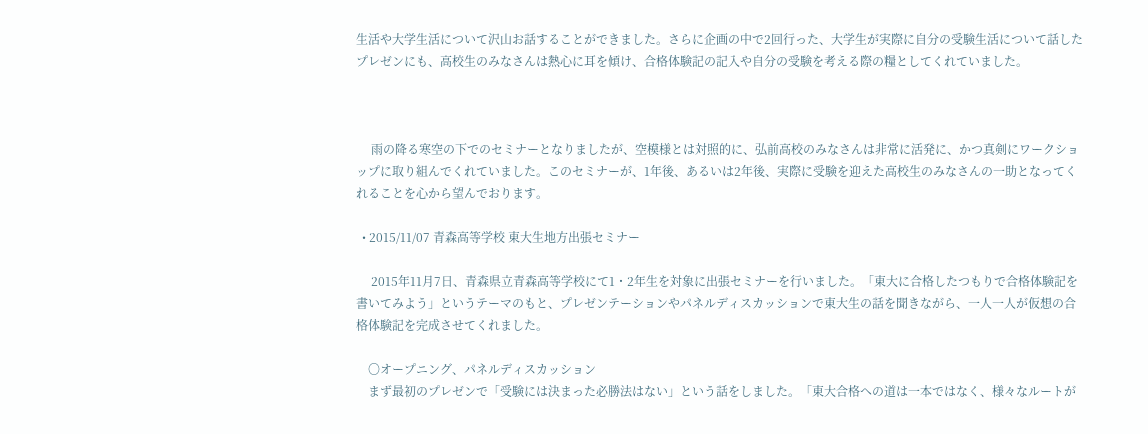生活や大学生活について沢山お話することができました。さらに企画の中で2回行った、大学生が実際に自分の受験生活について話したプレゼンにも、高校生のみなさんは熱心に耳を傾け、合格体験記の記入や自分の受験を考える際の糧としてくれていました。



     雨の降る寒空の下でのセミナーとなりましたが、空模様とは対照的に、弘前高校のみなさんは非常に活発に、かつ真剣にワークショップに取り組んでくれていました。このセミナーが、1年後、あるいは2年後、実際に受験を迎えた高校生のみなさんの一助となってくれることを心から望んでおります。

  • 2015/11/07 青森高等学校 東大生地方出張セミナー

     2015年11月7日、青森県立青森高等学校にて1・2年生を対象に出張セミナーを行いました。「東大に合格したつもりで合格体験記を書いてみよう」というテーマのもと、プレゼンテーションやパネルディスカッションで東大生の話を聞きながら、一人一人が仮想の合格体験記を完成させてくれました。

    〇オープニング、パネルディスカッション
    まず最初のプレゼンで「受験には決まった必勝法はない」という話をしました。「東大合格への道は一本ではなく、様々なルートが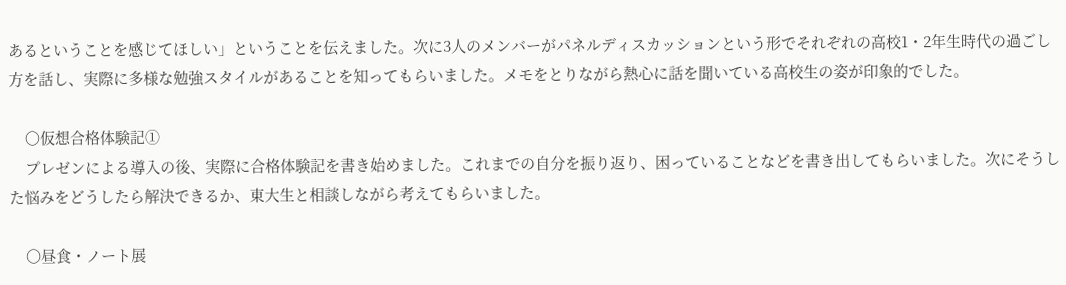あるということを感じてほしい」ということを伝えました。次に3人のメンバーがパネルディスカッションという形でそれぞれの高校1・2年生時代の過ごし方を話し、実際に多様な勉強スタイルがあることを知ってもらいました。メモをとりながら熱心に話を聞いている高校生の姿が印象的でした。

    〇仮想合格体験記①
    プレゼンによる導入の後、実際に合格体験記を書き始めました。これまでの自分を振り返り、困っていることなどを書き出してもらいました。次にそうした悩みをどうしたら解決できるか、東大生と相談しながら考えてもらいました。

    〇昼食・ノート展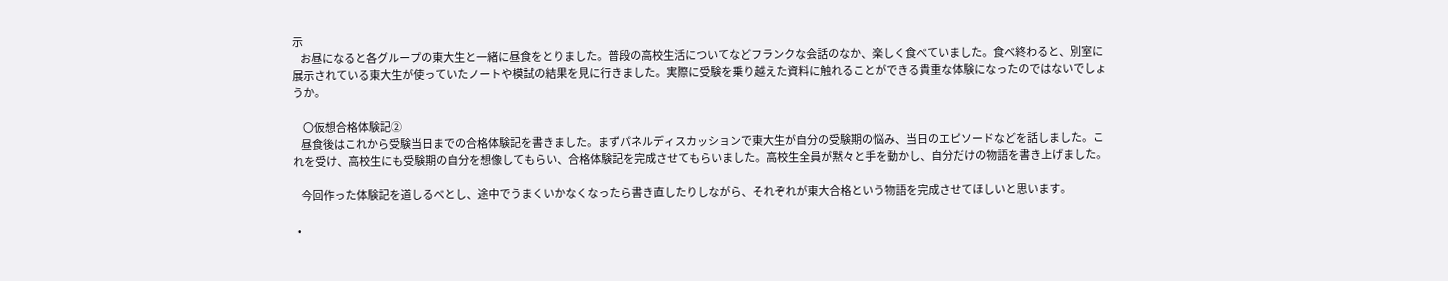示
    お昼になると各グループの東大生と一緒に昼食をとりました。普段の高校生活についてなどフランクな会話のなか、楽しく食べていました。食べ終わると、別室に展示されている東大生が使っていたノートや模試の結果を見に行きました。実際に受験を乗り越えた資料に触れることができる貴重な体験になったのではないでしょうか。

     〇仮想合格体験記②
    昼食後はこれから受験当日までの合格体験記を書きました。まずパネルディスカッションで東大生が自分の受験期の悩み、当日のエピソードなどを話しました。これを受け、高校生にも受験期の自分を想像してもらい、合格体験記を完成させてもらいました。高校生全員が黙々と手を動かし、自分だけの物語を書き上げました。

    今回作った体験記を道しるべとし、途中でうまくいかなくなったら書き直したりしながら、それぞれが東大合格という物語を完成させてほしいと思います。

  •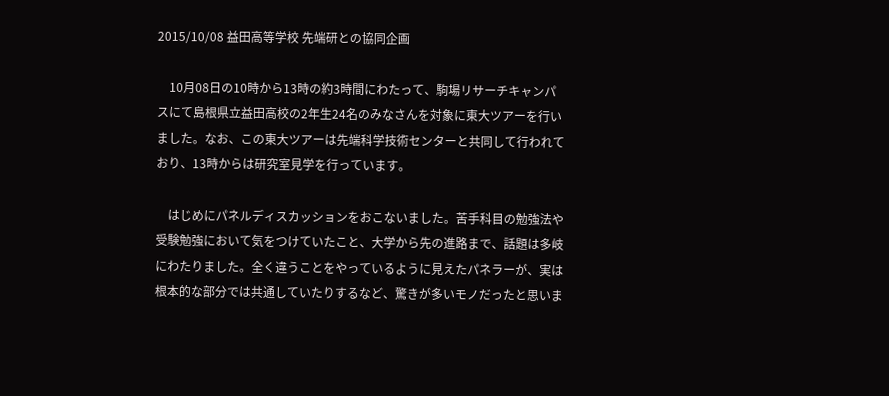2015/10/08 益田高等学校 先端研との協同企画

    10月08日の10時から13時の約3時間にわたって、駒場リサーチキャンパスにて島根県立益田高校の2年生24名のみなさんを対象に東大ツアーを行いました。なお、この東大ツアーは先端科学技術センターと共同して行われており、13時からは研究室見学を行っています。

    はじめにパネルディスカッションをおこないました。苦手科目の勉強法や受験勉強において気をつけていたこと、大学から先の進路まで、話題は多岐にわたりました。全く違うことをやっているように見えたパネラーが、実は根本的な部分では共通していたりするなど、驚きが多いモノだったと思いま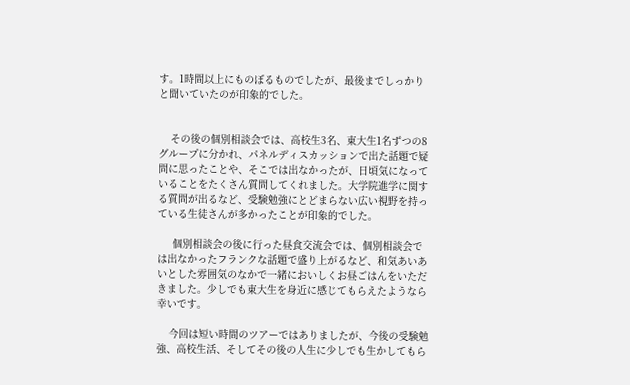す。1時間以上にものぼるものでしたが、最後までしっかりと聞いていたのが印象的でした。


    その後の個別相談会では、高校生3名、東大生1名ずつの8グループに分かれ、パネルディスカッションで出た話題で疑問に思ったことや、そこでは出なかったが、日頃気になっていることをたくさん質問してくれました。大学院進学に関する質問が出るなど、受験勉強にとどまらない広い視野を持っている生徒さんが多かったことが印象的でした。

     個別相談会の後に行った昼食交流会では、個別相談会では出なかったフランクな話題で盛り上がるなど、和気あいあいとした雰囲気のなかで一緒においしくお昼ごはんをいただきました。少しでも東大生を身近に感じてもらえたようなら幸いです。

    今回は短い時間のツアーではありましたが、今後の受験勉強、高校生活、そしてその後の人生に少しでも生かしてもら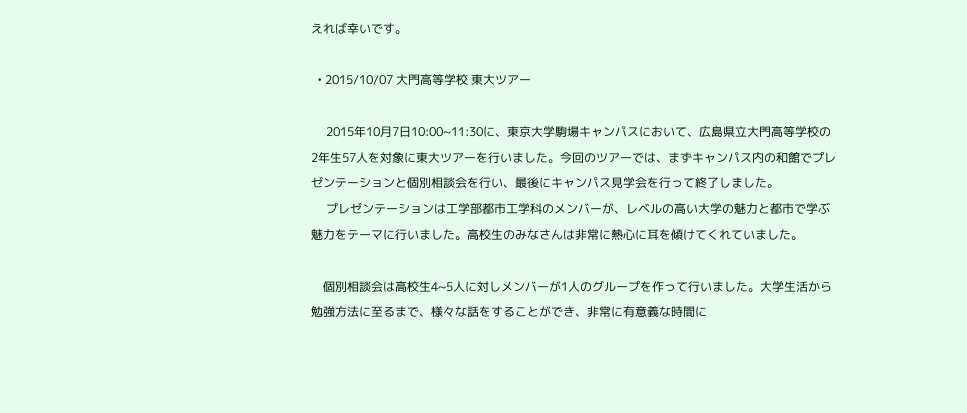えれば幸いです。

  • 2015/10/07 大門高等学校 東大ツアー

     2015年10月7日10:00~11:30に、東京大学駒場キャンパスにおいて、広島県立大門高等学校の2年生57人を対象に東大ツアーを行いました。今回のツアーでは、まずキャンパス内の和館でプレゼンテーションと個別相談会を行い、最後にキャンパス見学会を行って終了しました。
     プレゼンテーションは工学部都市工学科のメンバーが、レベルの高い大学の魅力と都市で学ぶ魅力をテーマに行いました。高校生のみなさんは非常に熱心に耳を傾けてくれていました。

    個別相談会は高校生4~5人に対しメンバーが1人のグループを作って行いました。大学生活から勉強方法に至るまで、様々な話をすることができ、非常に有意義な時間に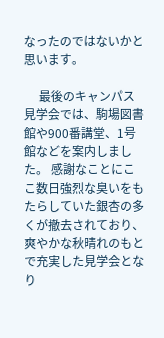なったのではないかと思います。

     最後のキャンパス見学会では、駒場図書館や900番講堂、1号館などを案内しました。 感謝なことにここ数日強烈な臭いをもたらしていた銀杏の多くが撤去されており、爽やかな秋晴れのもとで充実した見学会となり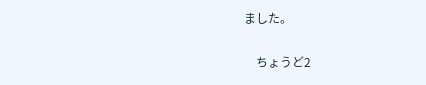ました。

    ちょうど2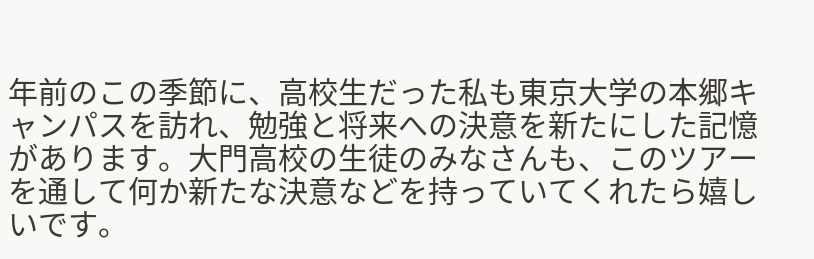年前のこの季節に、高校生だった私も東京大学の本郷キャンパスを訪れ、勉強と将来への決意を新たにした記憶があります。大門高校の生徒のみなさんも、このツアーを通して何か新たな決意などを持っていてくれたら嬉しいです。